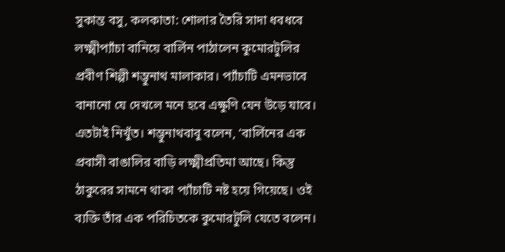সুকান্ত বসু, কলকাতা: শোলার তৈরি সাদা ধবধবে লক্ষ্মীপ্যাঁচা বানিয়ে বার্লিন পাঠালেন কুমোরটুলির প্রবীণ শিল্পী শম্ভুনাথ মালাকার। প্যাঁচাটি এমনভাবে বানানো যে দেখলে মনে হবে এক্ষুণি যেন উড়ে যাবে। এতটাই নিখুঁত। শম্ভুনাথবাবু বলেন, ‘বার্লিনের এক প্রবাসী বাঙালির বাড়ি লক্ষ্মীপ্রতিমা আছে। কিন্তু ঠাকুরের সামনে থাকা প্যাঁচাটি নষ্ট হয়ে গিয়েছে। ওই ব্যক্তি তাঁর এক পরিচিতকে কুমোরটুলি যেতে বলেন।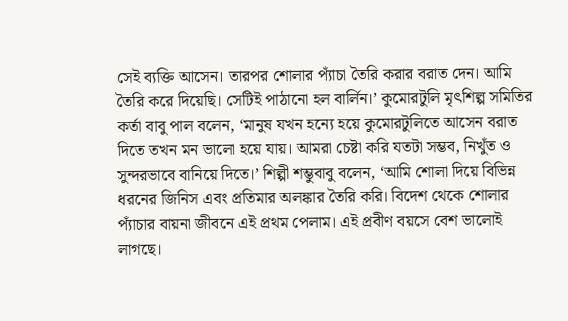সেই ব্যক্তি আসেন। তারপর শোলার প্যাঁচা তৈরি করার বরাত দেন। আমি তৈরি করে দিয়েছি। সেটিই পাঠানো হল বার্লিন।’ কুমোরটুলি মৃৎশিল্প সমিতির কর্তা বাবু পাল বলেন, ‘মানুষ যখন হন্যে হয়ে কুমোরটুলিতে আসেন বরাত দিতে তখন মন ভালো হয়ে যায়। আমরা চেষ্টা করি যতটা সম্ভব, নিখুঁত ও সুন্দরভাবে বানিয়ে দিতে।’ শিল্পী শম্ভুবাবু বলেন, ‘আমি শোলা দিয়ে বিভিন্ন ধরনের জিনিস এবং প্রতিমার অলঙ্কার তৈরি করি। বিদেশ থেকে শোলার প্যাঁচার বায়না জীবনে এই প্রথম পেলাম। এই প্রবীণ বয়সে বেশ ভালোই লাগছে।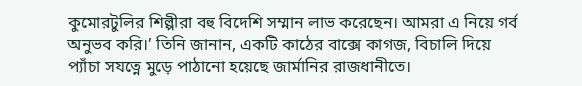কুমোরটুলির শিল্পীরা বহু বিদেশি সম্মান লাভ করেছেন। আমরা এ নিয়ে গর্ব অনুভব করি।’ তিনি জানান, একটি কাঠের বাক্সে কাগজ, বিচালি দিয়ে প্যাঁচা সযত্নে মুড়ে পাঠানো হয়েছে জার্মানির রাজধানীতে।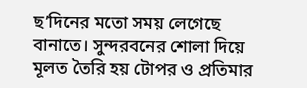ছ’দিনের মতো সময় লেগেছে বানাতে। সুন্দরবনের শোলা দিয়ে মূলত তৈরি হয় টোপর ও প্রতিমার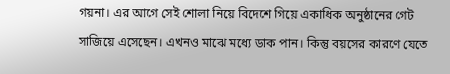গয়না। এর আগে সেই শোলা নিয়ে বিদেশে গিয়ে একাধিক অনুষ্ঠানের গেট সাজিয়ে এসেছেন। এখনও মাঝে মধ্যে ডাক পান। কিন্তু বয়সের কারণে যেতে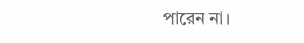পারেন না।